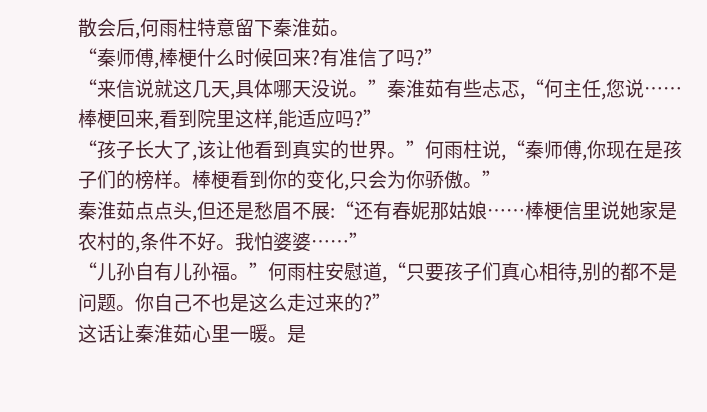散会后,何雨柱特意留下秦淮茹。
“秦师傅,棒梗什么时候回来?有准信了吗?”
“来信说就这几天,具体哪天没说。”秦淮茹有些忐忑,“何主任,您说……棒梗回来,看到院里这样,能适应吗?”
“孩子长大了,该让他看到真实的世界。”何雨柱说,“秦师傅,你现在是孩子们的榜样。棒梗看到你的变化,只会为你骄傲。”
秦淮茹点点头,但还是愁眉不展:“还有春妮那姑娘……棒梗信里说她家是农村的,条件不好。我怕婆婆……”
“儿孙自有儿孙福。”何雨柱安慰道,“只要孩子们真心相待,别的都不是问题。你自己不也是这么走过来的?”
这话让秦淮茹心里一暖。是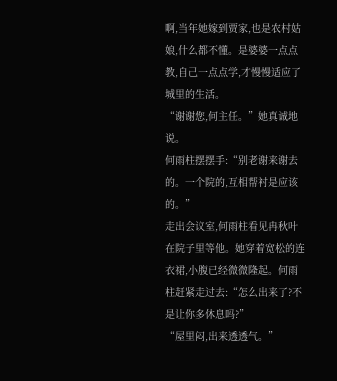啊,当年她嫁到贾家,也是农村姑娘,什么都不懂。是婆婆一点点教,自己一点点学,才慢慢适应了城里的生活。
“谢谢您,何主任。”她真诚地说。
何雨柱摆摆手:“别老谢来谢去的。一个院的,互相帮衬是应该的。”
走出会议室,何雨柱看见冉秋叶在院子里等他。她穿着宽松的连衣裙,小腹已经微微隆起。何雨柱赶紧走过去:“怎么出来了?不是让你多休息吗?”
“屋里闷,出来透透气。”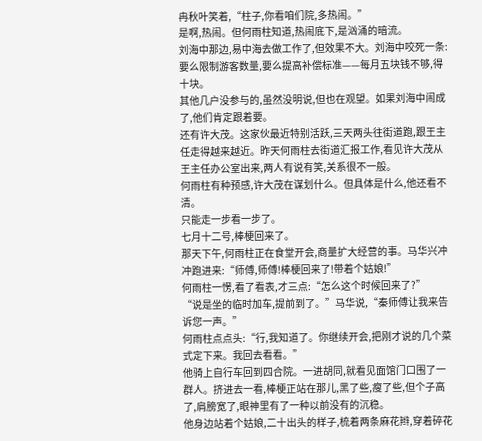冉秋叶笑着,“柱子,你看咱们院,多热闹。”
是啊,热闹。但何雨柱知道,热闹底下,是汹涌的暗流。
刘海中那边,易中海去做工作了,但效果不大。刘海中咬死一条:要么限制游客数量,要么提高补偿标准——每月五块钱不够,得十块。
其他几户没参与的,虽然没明说,但也在观望。如果刘海中闹成了,他们肯定跟着要。
还有许大茂。这家伙最近特别活跃,三天两头往街道跑,跟王主任走得越来越近。昨天何雨柱去街道汇报工作,看见许大茂从王主任办公室出来,两人有说有笑,关系很不一般。
何雨柱有种预感,许大茂在谋划什么。但具体是什么,他还看不清。
只能走一步看一步了。
七月十二号,棒梗回来了。
那天下午,何雨柱正在食堂开会,商量扩大经营的事。马华兴冲冲跑进来:“师傅,师傅!棒梗回来了!带着个姑娘!”
何雨柱一愣,看了看表,才三点:“怎么这个时候回来了?”
“说是坐的临时加车,提前到了。”马华说,“秦师傅让我来告诉您一声。”
何雨柱点点头:“行,我知道了。你继续开会,把刚才说的几个菜式定下来。我回去看看。”
他骑上自行车回到四合院。一进胡同,就看见面馆门口围了一群人。挤进去一看,棒梗正站在那儿,黑了些,瘦了些,但个子高了,肩膀宽了,眼神里有了一种以前没有的沉稳。
他身边站着个姑娘,二十出头的样子,梳着两条麻花辫,穿着碎花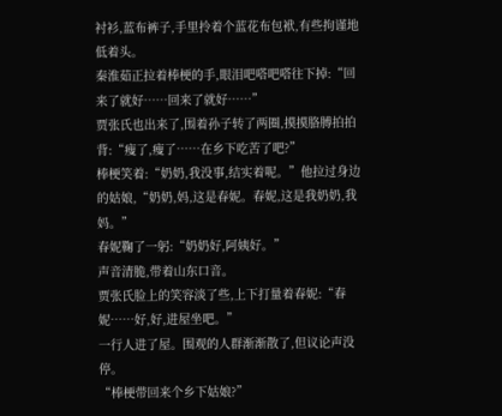衬衫,蓝布裤子,手里拎着个蓝花布包袱,有些拘谨地低着头。
秦淮茹正拉着棒梗的手,眼泪吧嗒吧嗒往下掉:“回来了就好……回来了就好……”
贾张氏也出来了,围着孙子转了两圈,摸摸胳膊拍拍背:“瘦了,瘦了……在乡下吃苦了吧?”
棒梗笑着:“奶奶,我没事,结实着呢。”他拉过身边的姑娘,“奶奶,妈,这是春妮。春妮,这是我奶奶,我妈。”
春妮鞠了一躬:“奶奶好,阿姨好。”
声音清脆,带着山东口音。
贾张氏脸上的笑容淡了些,上下打量着春妮:“春妮……好,好,进屋坐吧。”
一行人进了屋。围观的人群渐渐散了,但议论声没停。
“棒梗带回来个乡下姑娘?”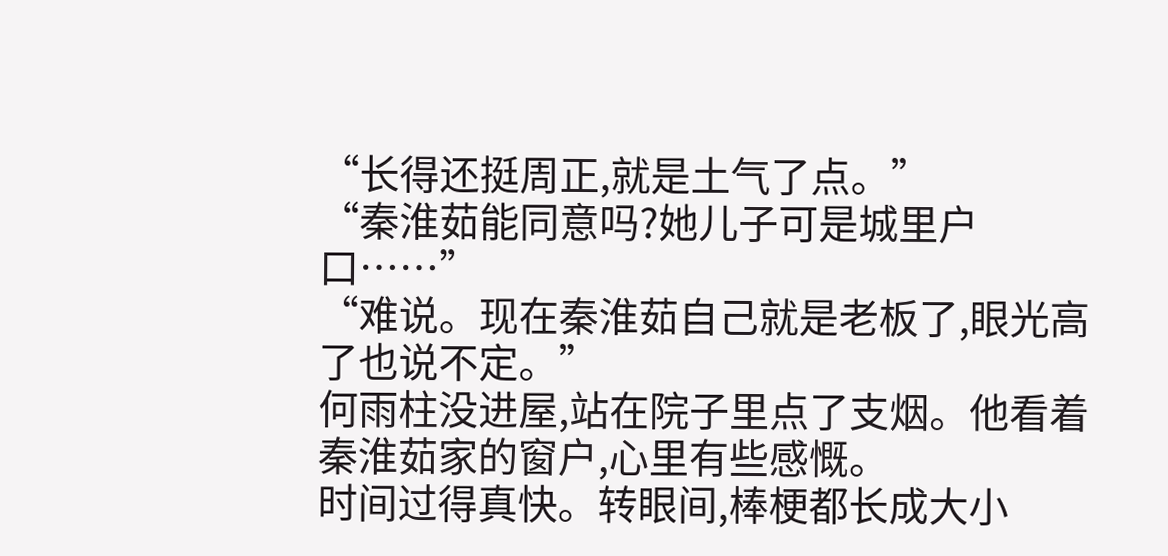“长得还挺周正,就是土气了点。”
“秦淮茹能同意吗?她儿子可是城里户口……”
“难说。现在秦淮茹自己就是老板了,眼光高了也说不定。”
何雨柱没进屋,站在院子里点了支烟。他看着秦淮茹家的窗户,心里有些感慨。
时间过得真快。转眼间,棒梗都长成大小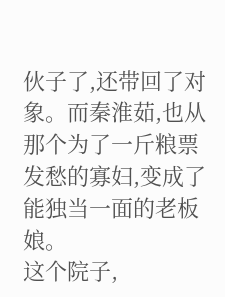伙子了,还带回了对象。而秦淮茹,也从那个为了一斤粮票发愁的寡妇,变成了能独当一面的老板娘。
这个院子,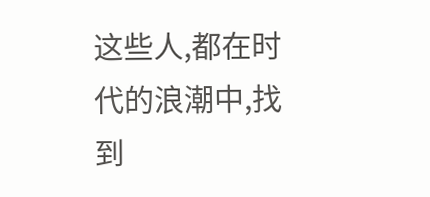这些人,都在时代的浪潮中,找到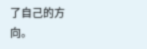了自己的方向。